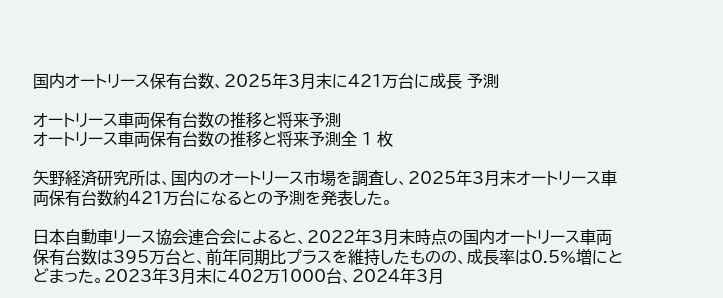国内オートリース保有台数、2025年3月末に421万台に成長 予測

オートリース車両保有台数の推移と将来予測
オートリース車両保有台数の推移と将来予測全 1 枚

矢野経済研究所は、国内のオートリース市場を調査し、2025年3月末オートリース車両保有台数約421万台になるとの予測を発表した。

日本自動車リース協会連合会によると、2022年3月末時点の国内オートリース車両保有台数は395万台と、前年同期比プラスを維持したものの、成長率は0.5%増にとどまった。2023年3月末に402万1000台、2024年3月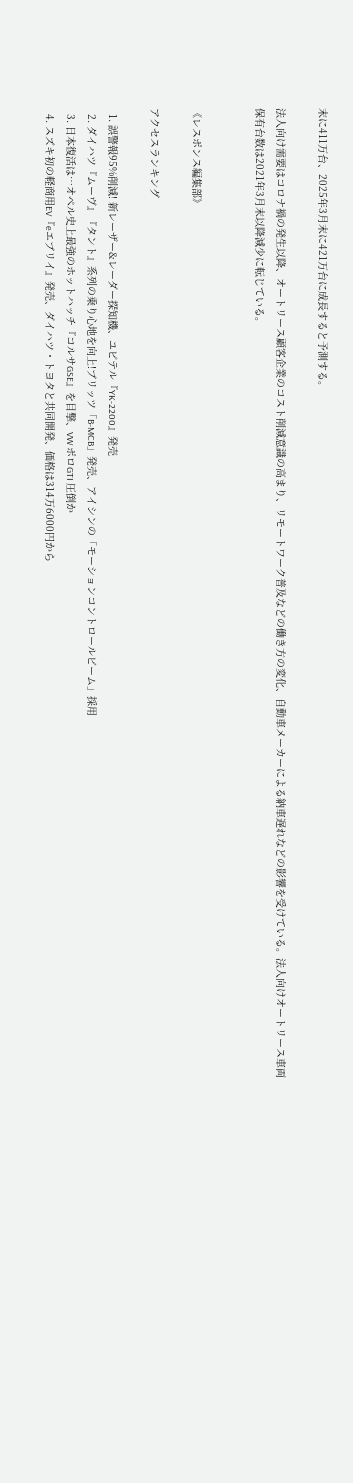末に411万台、2025年3月末に421万台に成長すると予測する。

法人向け需要はコロナ禍の発生以降、オートリース顧客企業のコスト削減意識の高まり、リモートワーク普及などの働き方の変化、自動車メーカーによる納車遅れなどの影響を受けている。法人向けオートリース車両保有台数は2021年3月末以降減少に転じている。


《レスポンス編集部》

アクセスランキング

  1. 誤警報95%削減! 新レーザー&レーダー探知機、ユピテル『YK-2200』発売
  2. ダイハツ『ムーヴ』『タント』系列の乗り心地を向上!ブリッツ「B-MCB」発売、アイシンの「モーションコントロールビーム」採用
  3. 日本復活は…オペル史上最強のホットハッチ『コルサGSE』を目撃、VW ポロGTI 圧倒か
  4. スズキ初の軽商用EV『eエブリイ』発売、ダイハツ・トヨタと共同開発、価格は314万6000円から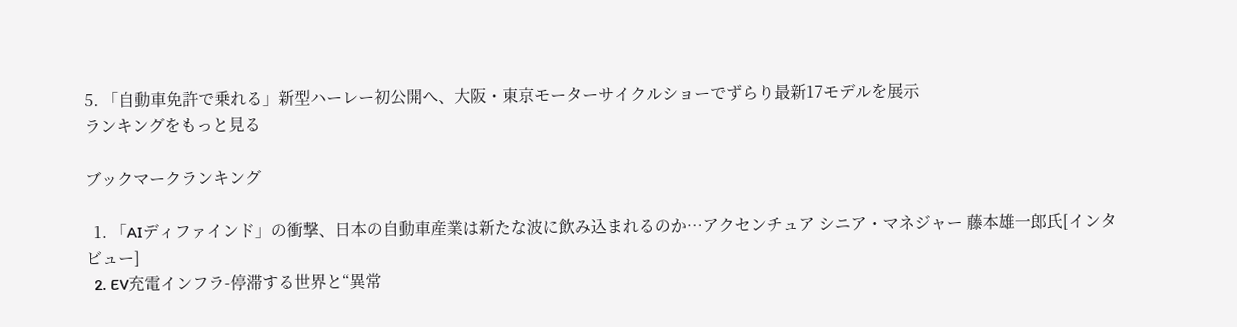5. 「自動車免許で乗れる」新型ハーレー初公開へ、大阪・東京モーターサイクルショーでずらり最新17モデルを展示
ランキングをもっと見る

ブックマークランキング

  1. 「AIディファインド」の衝撃、日本の自動車産業は新たな波に飲み込まれるのか…アクセンチュア シニア・マネジャー 藤本雄一郎氏[インタビュー]
  2. EV充電インフラ-停滞する世界と“異常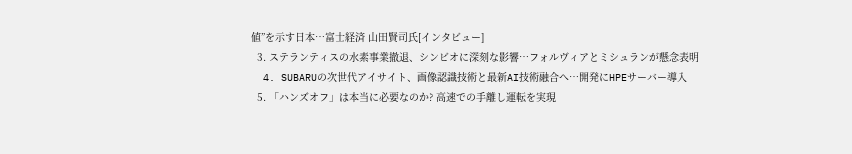値”を示す日本…富士経済 山田賢司氏[インタビュー]
  3. ステランティスの水素事業撤退、シンビオに深刻な影響…フォルヴィアとミシュランが懸念表明
  4. SUBARUの次世代アイサイト、画像認識技術と最新AI技術融合へ…開発にHPEサーバー導入
  5. 「ハンズオフ」は本当に必要なのか? 高速での手離し運転を実現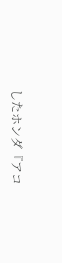したホンダ『アコ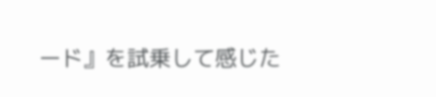ード』を試乗して感じた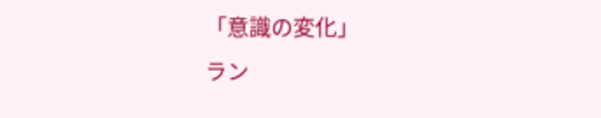「意識の変化」
ラン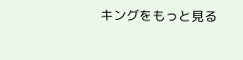キングをもっと見る